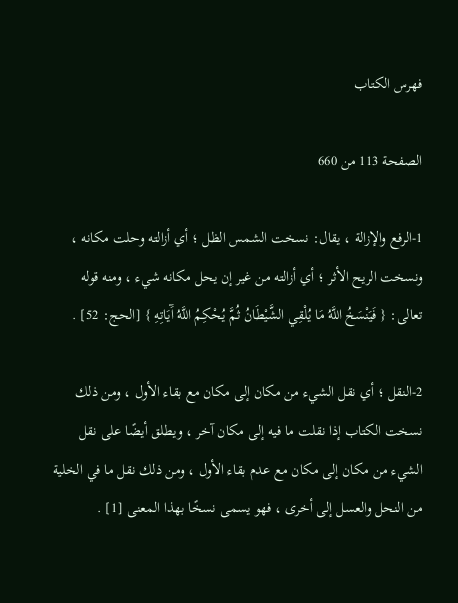فهرس الكتاب

الصفحة 113 من 660

1-الرفع والإزالة ، يقال: نسخت الشمس الظل ؛ أي أزالته وحلت مكانه ، ونسخت الريح الأثر ؛ أي أزالته من غير إن يحل مكانه شيء ، ومنه قوله تعالى: { فَيَنْسَخُ اللَّهُ مَا يُلْقِي الشَّيْطَانُ ثُمَّ يُحْكِمُ اللَّهُ آَيَاتِهِ } [الحج: 52] .

2-النقل ؛ أي نقل الشيء من مكان إلى مكان مع بقاء الأول ، ومن ذلك نسخت الكتاب إذا نقلت ما فيه إلى مكان آخر ، ويطلق أيضًا على نقل الشيء من مكان إلى مكان مع عدم بقاء الأول ، ومن ذلك نقل ما في الخلية من النحل والعسل إلى أخرى ، فهو يسمى نسخًا بهذا المعنى [1] .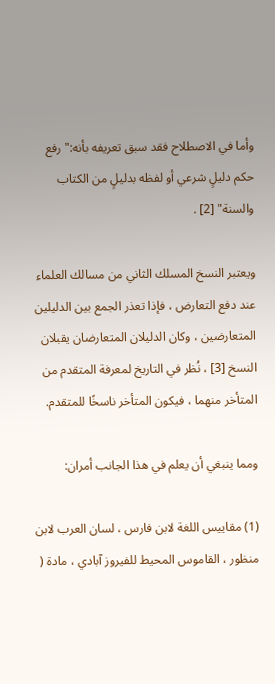وأما في الاصطلاح فقد سبق تعريفه بأنه:"رفع حكم دليلٍ شرعي أو لفظه بدليلٍ من الكتاب والسنة" [2] .

ويعتبر النسخ المسلك الثاني من مسالك العلماء عند دفع التعارض ، فإذا تعذر الجمع بين الدليلين المتعارضين ، وكان الدليلان المتعارضان يقبلان النسخ [3] ، نُظر في التاريخ لمعرفة المتقدم من المتأخر منهما ، فيكون المتأخر ناسخًا للمتقدم.

ومما ينبغي أن يعلم في هذا الجانب أمران:

(1) مقاييس اللغة لابن فارس ، لسان العرب لابن منظور ، القاموس المحيط للفيروز آبادي ، مادة (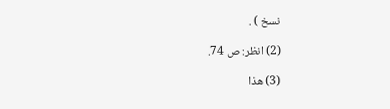نسخ ) .

(2) انظر: ص 74.

(3) هذا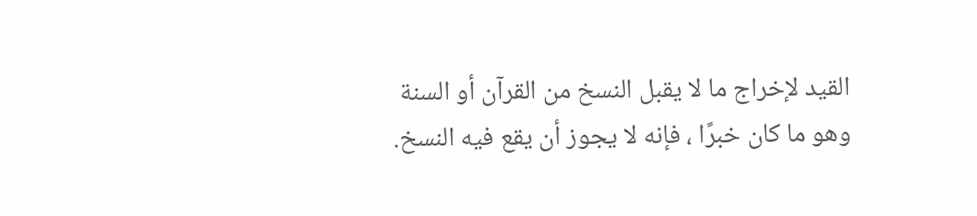القيد لإخراج ما لا يقبل النسخ من القرآن أو السنة وهو ما كان خبرًا ، فإنه لا يجوز أن يقع فيه النسخ.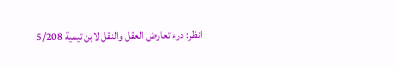انظر: درء تعارض العقل والنقل لابن تيمية 5/208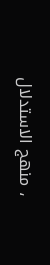، منهج الاستدلال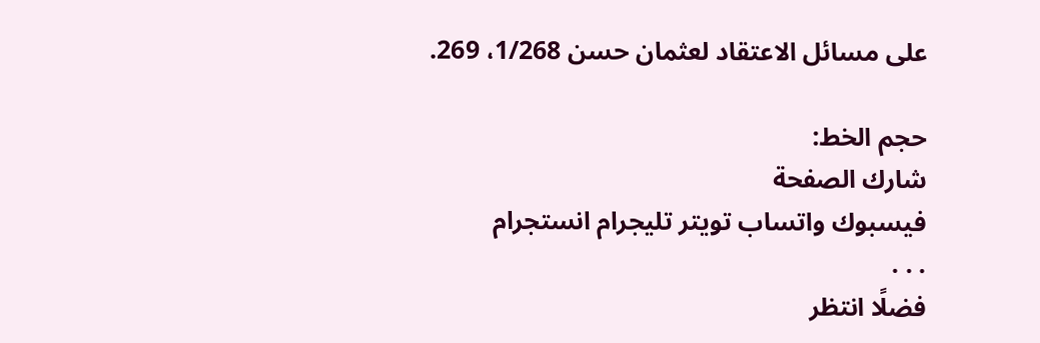على مسائل الاعتقاد لعثمان حسن 1/268، 269.

حجم الخط:
شارك الصفحة
فيسبوك واتساب تويتر تليجرام انستجرام
. . .
فضلًا انتظر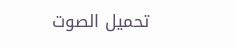تحميل الصوت